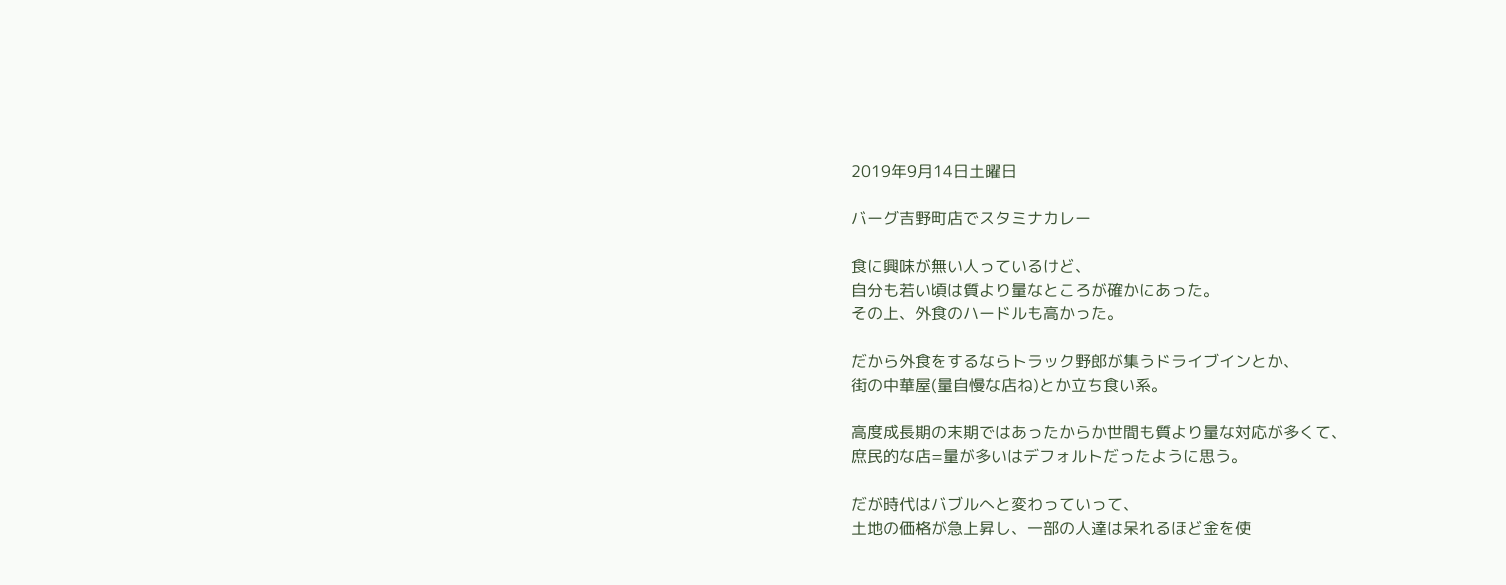2019年9月14日土曜日

バーグ吉野町店でスタミナカレー

食に興味が無い人っているけど、
自分も若い頃は質より量なところが確かにあった。
その上、外食のハードルも高かった。

だから外食をするならトラック野郎が集うドライブインとか、
街の中華屋(量自慢な店ね)とか立ち食い系。

高度成長期の末期ではあったからか世間も質より量な対応が多くて、
庶民的な店=量が多いはデフォルトだったように思う。

だが時代はバブルへと変わっていって、
土地の価格が急上昇し、一部の人達は呆れるほど金を使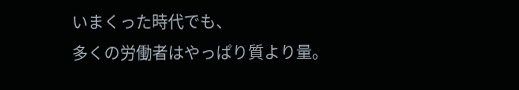いまくった時代でも、
多くの労働者はやっぱり質より量。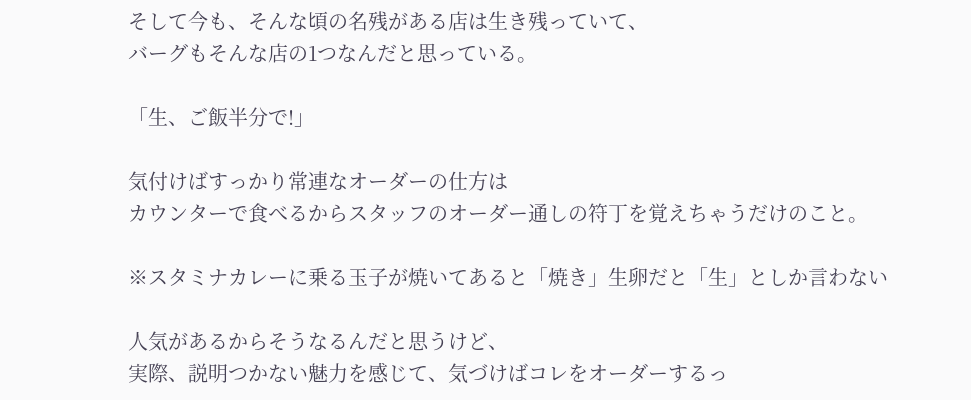そして今も、そんな頃の名残がある店は生き残っていて、
バーグもそんな店の1つなんだと思っている。

「生、ご飯半分で!」

気付けばすっかり常連なオーダーの仕方は
カウンターで食べるからスタッフのオーダー通しの符丁を覚えちゃうだけのこと。

※スタミナカレーに乗る玉子が焼いてあると「焼き」生卵だと「生」としか言わない

人気があるからそうなるんだと思うけど、
実際、説明つかない魅力を感じて、気づけばコレをオーダーするっ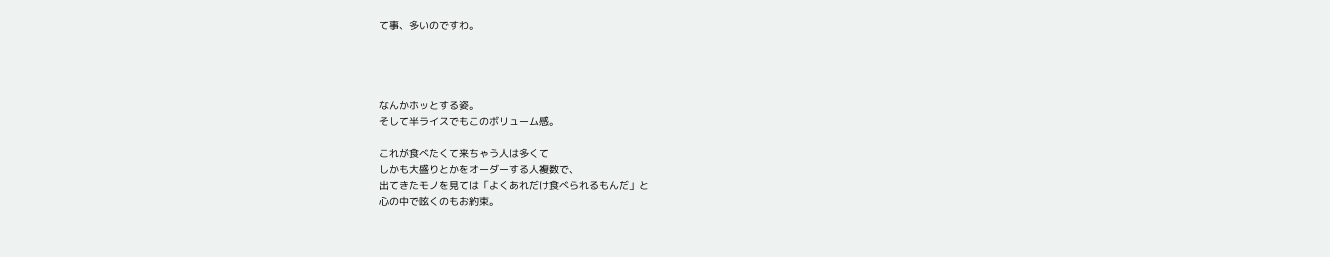て事、多いのですわ。




なんかホッとする姿。
そして半ライスでもこのボリューム感。

これが食べたくて来ちゃう人は多くて
しかも大盛りとかをオーダーする人複数で、
出てきたモノを見ては「よくあれだけ食べられるもんだ」と
心の中で呟くのもお約束。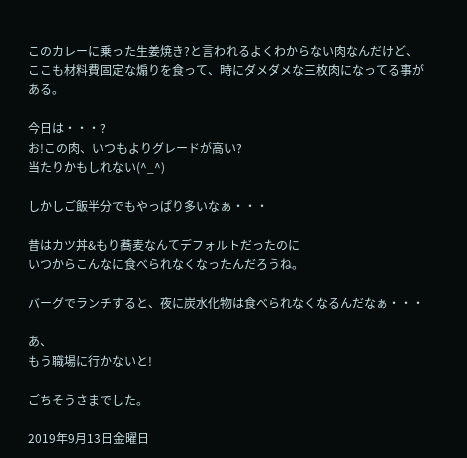このカレーに乗った生姜焼き?と言われるよくわからない肉なんだけど、
ここも材料費固定な煽りを食って、時にダメダメな三枚肉になってる事がある。

今日は・・・?
お!この肉、いつもよりグレードが高い?
当たりかもしれない(^_^)

しかしご飯半分でもやっぱり多いなぁ・・・

昔はカツ丼&もり蕎麦なんてデフォルトだったのに
いつからこんなに食べられなくなったんだろうね。

バーグでランチすると、夜に炭水化物は食べられなくなるんだなぁ・・・

あ、
もう職場に行かないと!

ごちそうさまでした。

2019年9月13日金曜日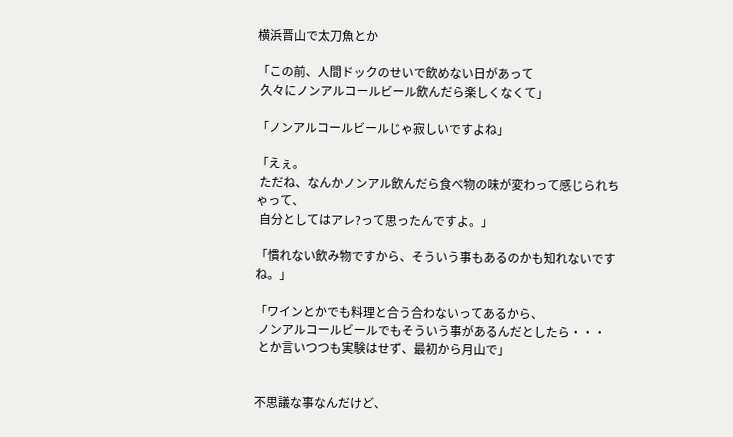横浜晋山で太刀魚とか

「この前、人間ドックのせいで飲めない日があって
 久々にノンアルコールビール飲んだら楽しくなくて」

「ノンアルコールビールじゃ寂しいですよね」

「えぇ。
 ただね、なんかノンアル飲んだら食べ物の味が変わって感じられちゃって、
 自分としてはアレ?って思ったんですよ。」

「慣れない飲み物ですから、そういう事もあるのかも知れないですね。」

「ワインとかでも料理と合う合わないってあるから、
 ノンアルコールビールでもそういう事があるんだとしたら・・・
 とか言いつつも実験はせず、最初から月山で」


不思議な事なんだけど、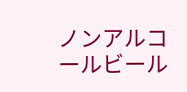ノンアルコールビール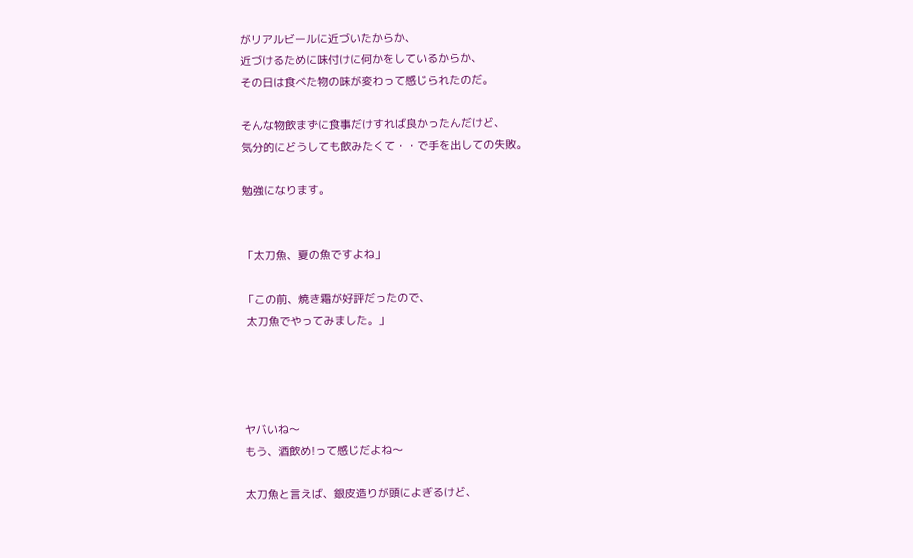がリアルビールに近づいたからか、
近づけるために味付けに何かをしているからか、
その日は食べた物の味が変わって感じられたのだ。

そんな物飲まずに食事だけすれば良かったんだけど、
気分的にどうしても飲みたくて・・で手を出しての失敗。

勉強になります。


「太刀魚、夏の魚ですよね」

「この前、焼き霜が好評だったので、
 太刀魚でやってみました。」




ヤバいね〜
もう、酒飲め!って感じだよね〜

太刀魚と言えば、銀皮造りが頭によぎるけど、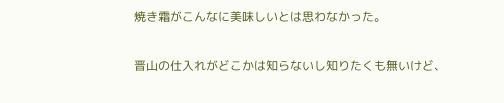焼き霜がこんなに美味しいとは思わなかった。

晋山の仕入れがどこかは知らないし知りたくも無いけど、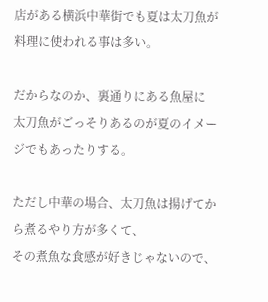店がある横浜中華街でも夏は太刀魚が料理に使われる事は多い。

だからなのか、裏通りにある魚屋に
太刀魚がごっそりあるのが夏のイメージでもあったりする。

ただし中華の場合、太刀魚は揚げてから煮るやり方が多くて、
その煮魚な食感が好きじゃないので、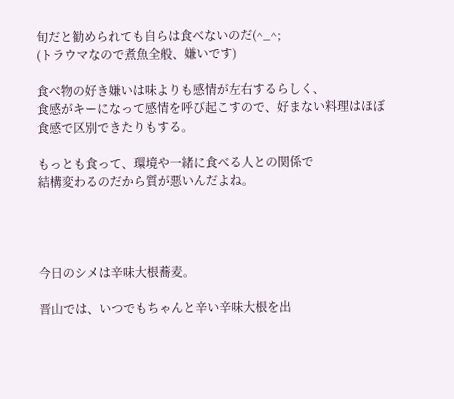旬だと勧められても自らは食べないのだ(^_^;
(トラウマなので煮魚全般、嫌いです)

食べ物の好き嫌いは味よりも感情が左右するらしく、
食感がキーになって感情を呼び起こすので、好まない料理はほぼ
食感で区別できたりもする。

もっとも食って、環境や一緒に食べる人との関係で
結構変わるのだから質が悪いんだよね。




今日のシメは辛味大根蕎麦。

晋山では、いつでもちゃんと辛い辛味大根を出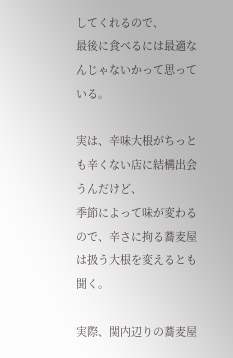してくれるので、
最後に食べるには最適なんじゃないかって思っている。

実は、辛味大根がちっとも辛くない店に結構出会うんだけど、
季節によって味が変わるので、辛さに拘る蕎麦屋は扱う大根を変えるとも聞く。

実際、関内辺りの蕎麦屋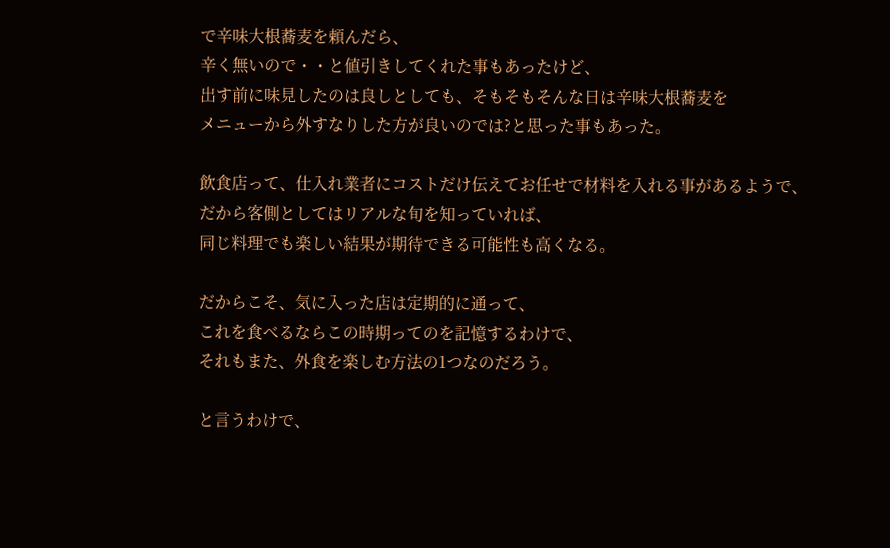で辛味大根蕎麦を頼んだら、
辛く無いので・・と値引きしてくれた事もあったけど、
出す前に味見したのは良しとしても、そもそもそんな日は辛味大根蕎麦を
メニューから外すなりした方が良いのでは?と思った事もあった。

飲食店って、仕入れ業者にコストだけ伝えてお任せで材料を入れる事があるようで、
だから客側としてはリアルな旬を知っていれば、
同じ料理でも楽しい結果が期待できる可能性も高くなる。

だからこそ、気に入った店は定期的に通って、
これを食べるならこの時期ってのを記憶するわけで、
それもまた、外食を楽しむ方法の1つなのだろう。

と言うわけで、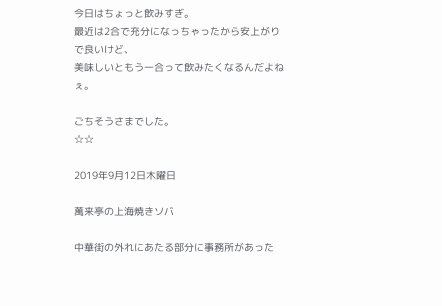今日はちょっと飲みすぎ。
最近は2合で充分になっちゃったから安上がりで良いけど、
美味しいともう一合って飲みたくなるんだよねぇ。

ごちそうさまでした。
☆☆

2019年9月12日木曜日

萬来亭の上海焼きソバ

中華街の外れにあたる部分に事務所があった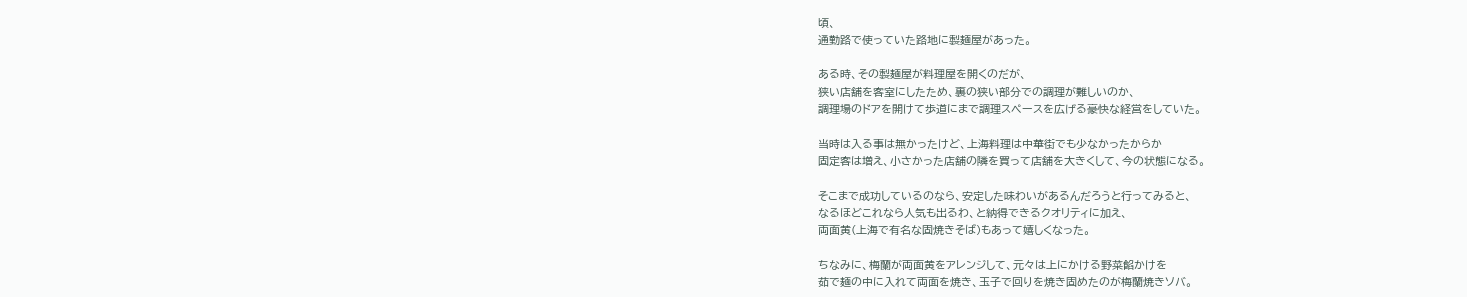頃、
通勤路で使っていた路地に製麺屋があった。

ある時、その製麺屋が料理屋を開くのだが、
狭い店舗を客室にしたため、裏の狭い部分での調理が難しいのか、
調理場のドアを開けて歩道にまで調理スペースを広げる豪快な経営をしていた。

当時は入る事は無かったけど、上海料理は中華街でも少なかったからか
固定客は増え、小さかった店舗の隣を買って店舗を大きくして、今の状態になる。

そこまで成功しているのなら、安定した味わいがあるんだろうと行ってみると、
なるほどこれなら人気も出るわ、と納得できるクオリティに加え、
両面黄(上海で有名な固焼きそば)もあって嬉しくなった。

ちなみに、梅蘭が両面黄をアレンジして、元々は上にかける野菜餡かけを
茹で麺の中に入れて両面を焼き、玉子で回りを焼き固めたのが梅蘭焼きソバ。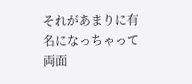それがあまりに有名になっちゃって両面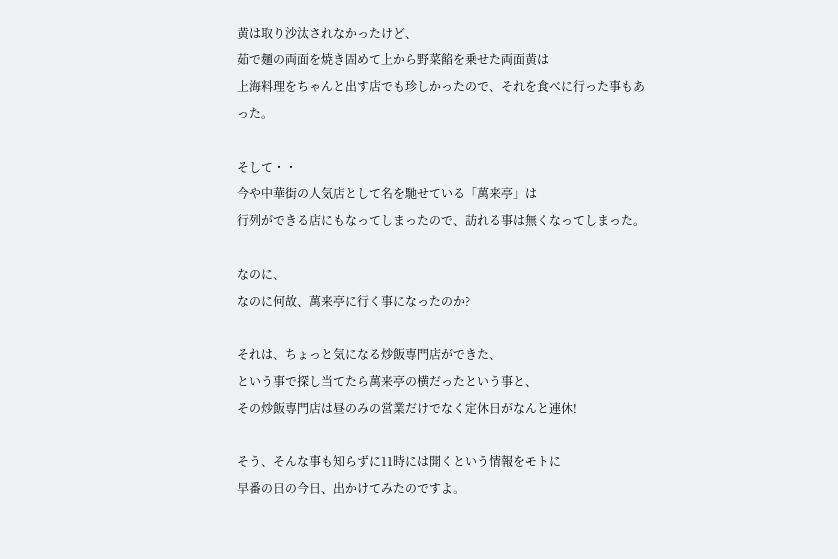黄は取り沙汰されなかったけど、
茹で麺の両面を焼き固めて上から野菜餡を乗せた両面黄は
上海料理をちゃんと出す店でも珍しかったので、それを食べに行った事もあった。

そして・・
今や中華街の人気店として名を馳せている「萬来亭」は
行列ができる店にもなってしまったので、訪れる事は無くなってしまった。

なのに、
なのに何故、萬来亭に行く事になったのか?

それは、ちょっと気になる炒飯専門店ができた、
という事で探し当てたら萬来亭の横だったという事と、
その炒飯専門店は昼のみの営業だけでなく定休日がなんと連休!

そう、そんな事も知らずに11時には開くという情報をモトに
早番の日の今日、出かけてみたのですよ。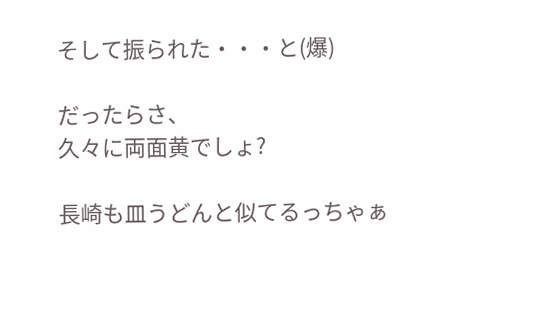そして振られた・・・と(爆)

だったらさ、
久々に両面黄でしょ?

長崎も皿うどんと似てるっちゃぁ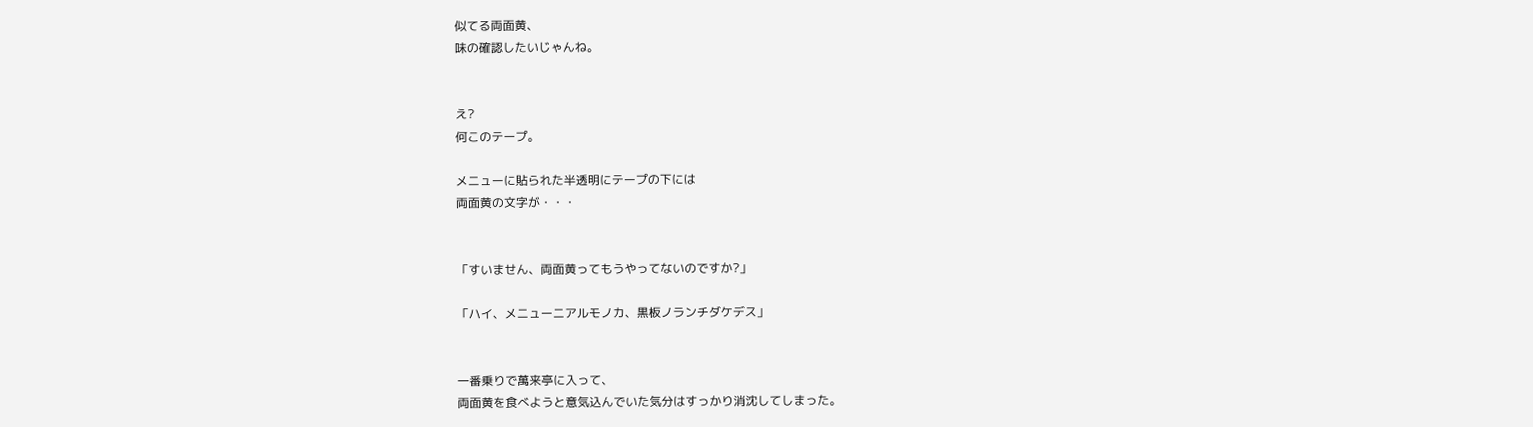似てる両面黄、
味の確認したいじゃんね。


え?
何このテープ。

メニューに貼られた半透明にテープの下には
両面黄の文字が・・・


「すいません、両面黄ってもうやってないのですか?」

「ハイ、メニューニアルモノカ、黒板ノランチダケデス」


一番乗りで萬来亭に入って、
両面黄を食べようと意気込んでいた気分はすっかり消沈してしまった。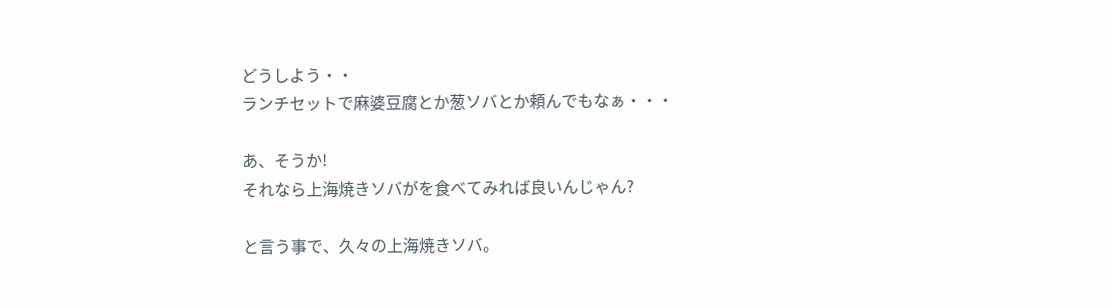どうしよう・・
ランチセットで麻婆豆腐とか葱ソバとか頼んでもなぁ・・・

あ、そうか!
それなら上海焼きソバがを食べてみれば良いんじゃん?

と言う事で、久々の上海焼きソバ。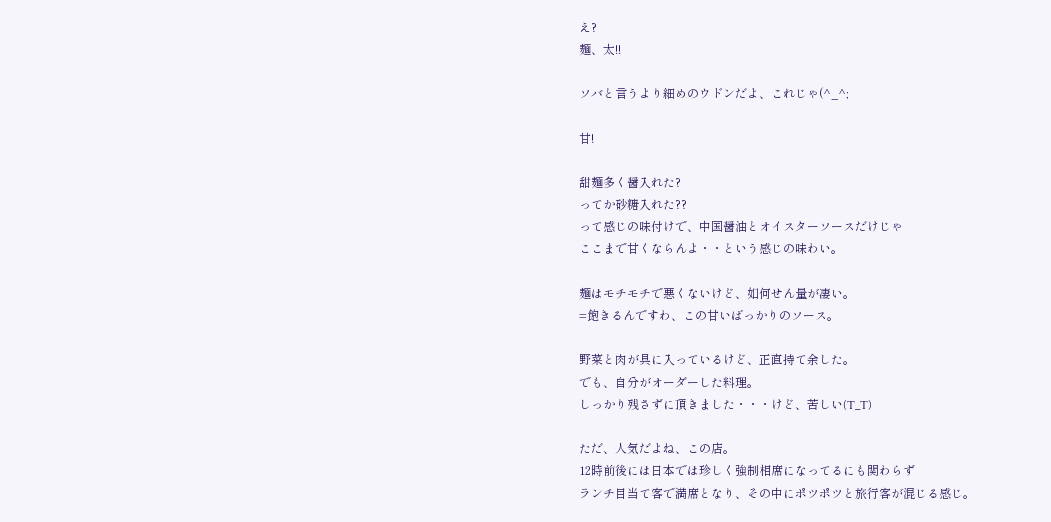え?
麺、太!!

ソバと言うより細めのウドンだよ、これじゃ(^_^;

甘!

甜麺多く醤入れた?
ってか砂糖入れた??
って感じの味付けで、中国醤油とオイスターソースだけじゃ
ここまで甘くならんよ・・という感じの味わい。

麺はモチモチで悪くないけど、如何せん量が凄い。
=飽きるんですわ、この甘いばっかりのソース。

野菜と肉が具に入っているけど、正直持て余した。
でも、自分がオーダーした料理。
しっかり残さずに頂きました・・・けど、苦しい(T_T)

ただ、人気だよね、この店。
12時前後には日本では珍しく強制相席になってるにも関わらず
ランチ目当て客で満席となり、その中にポツポツと旅行客が混じる感じ。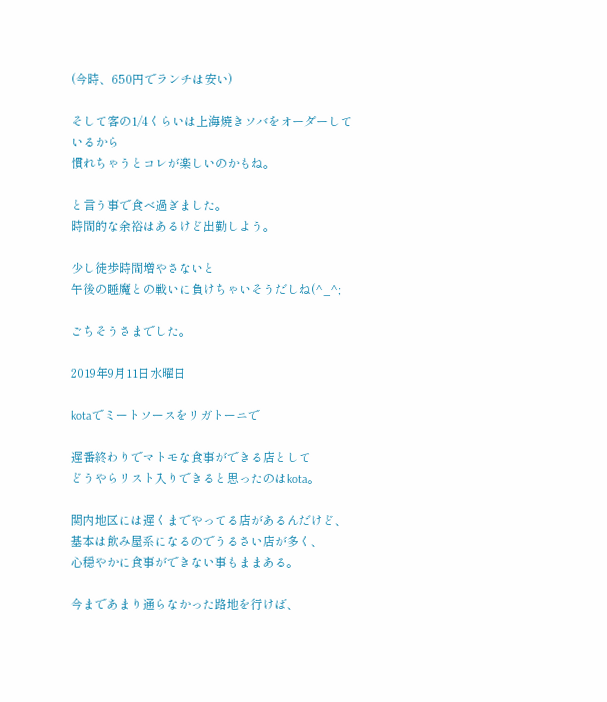(今時、650円でランチは安い)

そして客の1/4くらいは上海焼きソバをオーダーしているから
慣れちゃうとコレが楽しいのかもね。

と言う事で食べ過ぎました。
時間的な余裕はあるけど出勤しよう。

少し徒歩時間増やさないと
午後の睡魔との戦いに負けちゃいそうだしね(^_^;

ごちそうさまでした。

2019年9月11日水曜日

kotaでミートソースをリガトーニで

遅番終わりでマトモな食事ができる店として
どうやらリスト入りできると思ったのはkota。

関内地区には遅くまでやってる店があるんだけど、
基本は飲み屋系になるのでうるさい店が多く、
心穏やかに食事ができない事もままある。

今まであまり通らなかった路地を行けば、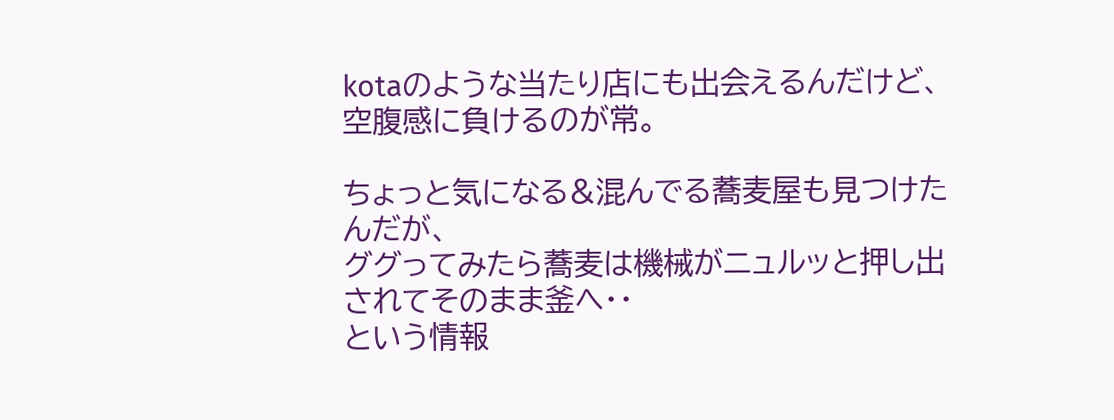kotaのような当たり店にも出会えるんだけど、
空腹感に負けるのが常。

ちょっと気になる&混んでる蕎麦屋も見つけたんだが、
ググってみたら蕎麦は機械がニュルッと押し出されてそのまま釜へ・・
という情報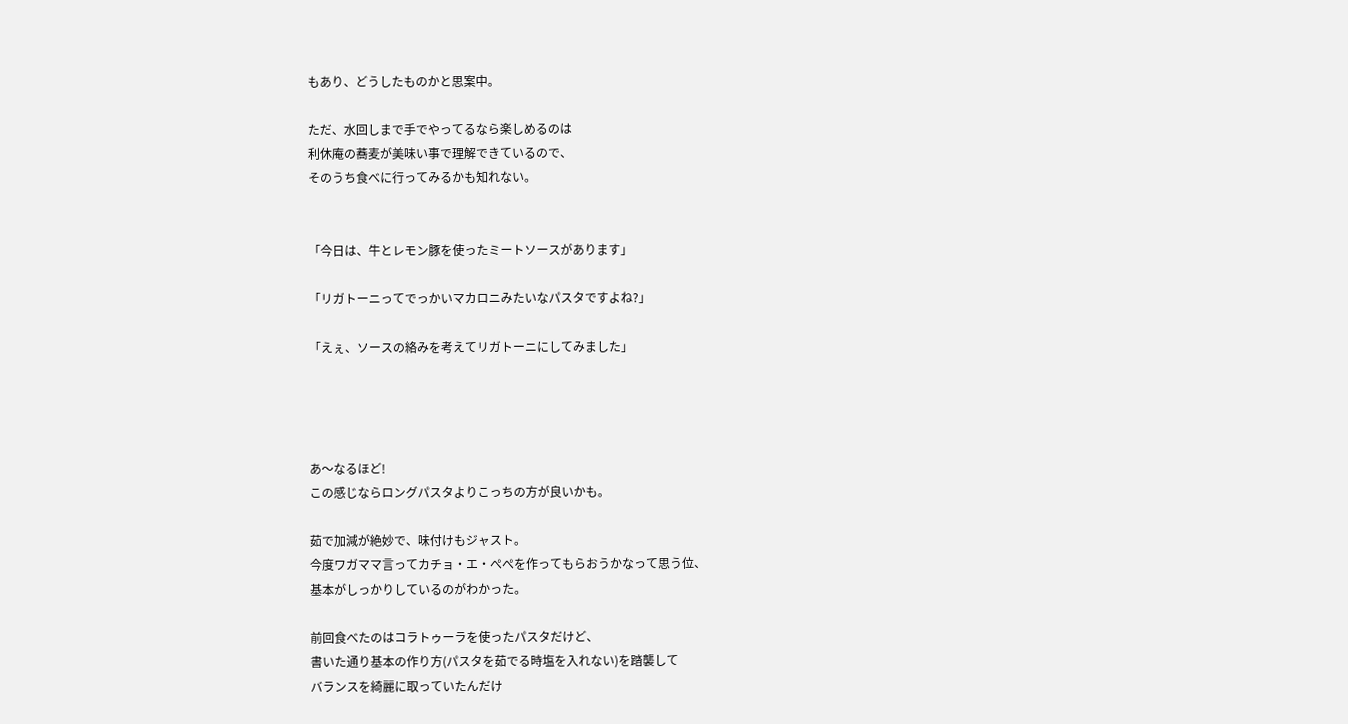もあり、どうしたものかと思案中。

ただ、水回しまで手でやってるなら楽しめるのは
利休庵の蕎麦が美味い事で理解できているので、
そのうち食べに行ってみるかも知れない。


「今日は、牛とレモン豚を使ったミートソースがあります」

「リガトーニってでっかいマカロニみたいなパスタですよね?」

「えぇ、ソースの絡みを考えてリガトーニにしてみました」




あ〜なるほど!
この感じならロングパスタよりこっちの方が良いかも。

茹で加減が絶妙で、味付けもジャスト。
今度ワガママ言ってカチョ・エ・ぺぺを作ってもらおうかなって思う位、
基本がしっかりしているのがわかった。

前回食べたのはコラトゥーラを使ったパスタだけど、
書いた通り基本の作り方(パスタを茹でる時塩を入れない)を踏襲して
バランスを綺麗に取っていたんだけ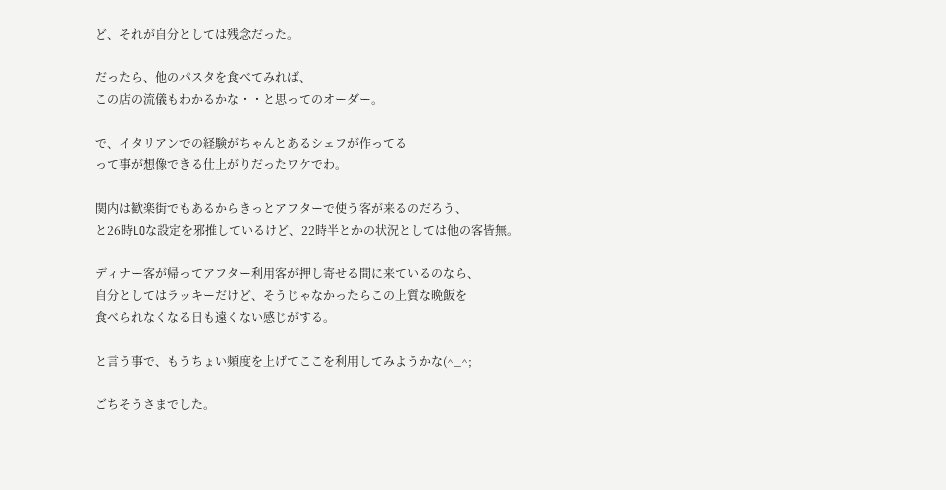ど、それが自分としては残念だった。

だったら、他のパスタを食べてみれば、
この店の流儀もわかるかな・・と思ってのオーダー。

で、イタリアンでの経験がちゃんとあるシェフが作ってる
って事が想像できる仕上がりだったワケでわ。

関内は歓楽街でもあるからきっとアフターで使う客が来るのだろう、
と26時LOな設定を邪推しているけど、22時半とかの状況としては他の客皆無。

ディナー客が帰ってアフター利用客が押し寄せる間に来ているのなら、
自分としてはラッキーだけど、そうじゃなかったらこの上質な晩飯を
食べられなくなる日も遠くない感じがする。

と言う事で、もうちょい頻度を上げてここを利用してみようかな(^_^;

ごちそうさまでした。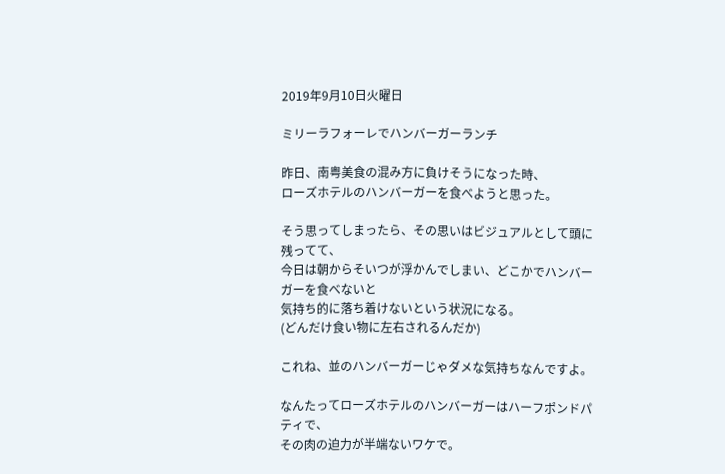2019年9月10日火曜日

ミリーラフォーレでハンバーガーランチ

昨日、南粤美食の混み方に負けそうになった時、
ローズホテルのハンバーガーを食べようと思った。

そう思ってしまったら、その思いはビジュアルとして頭に残ってて、
今日は朝からそいつが浮かんでしまい、どこかでハンバーガーを食べないと
気持ち的に落ち着けないという状況になる。
(どんだけ食い物に左右されるんだか)

これね、並のハンバーガーじゃダメな気持ちなんですよ。

なんたってローズホテルのハンバーガーはハーフポンドパティで、
その肉の迫力が半端ないワケで。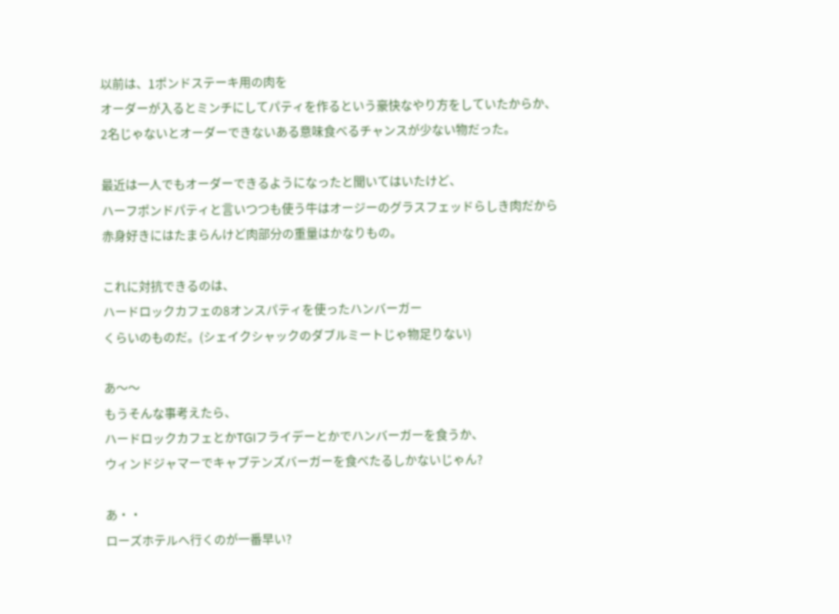以前は、1ポンドステーキ用の肉を
オーダーが入るとミンチにしてパティを作るという豪快なやり方をしていたからか、
2名じゃないとオーダーできないある意味食べるチャンスが少ない物だった。

最近は一人でもオーダーできるようになったと聞いてはいたけど、
ハーフポンドパティと言いつつも使う牛はオージーのグラスフェッドらしき肉だから
赤身好きにはたまらんけど肉部分の重量はかなりもの。

これに対抗できるのは、
ハードロックカフェの8オンスパティを使ったハンバーガー
くらいのものだ。(シェイクシャックのダブルミートじゃ物足りない)

あ〜〜
もうそんな事考えたら、
ハードロックカフェとかTGIフライデーとかでハンバーガーを食うか、
ウィンドジャマーでキャプテンズバーガーを食べたるしかないじゃん?

あ・・
ローズホテルへ行くのが一番早い?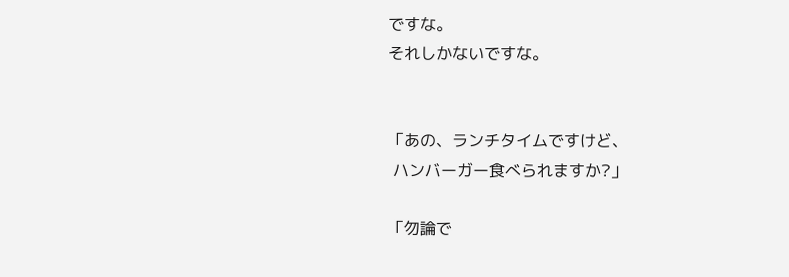ですな。
それしかないですな。


「あの、ランチタイムですけど、
 ハンバーガー食べられますか?」

「勿論で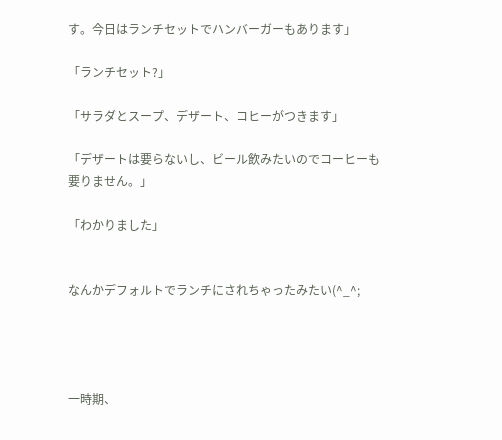す。今日はランチセットでハンバーガーもあります」

「ランチセット?」

「サラダとスープ、デザート、コヒーがつきます」

「デザートは要らないし、ビール飲みたいのでコーヒーも要りません。」

「わかりました」


なんかデフォルトでランチにされちゃったみたい(^_^;




一時期、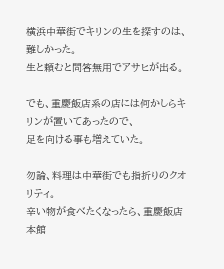横浜中華街でキリンの生を探すのは、難しかった。
生と頼むと問答無用でアサヒが出る。

でも、重慶飯店系の店には何かしらキリンが置いてあったので、
足を向ける事も増えていた。

勿論、料理は中華街でも指折りのクオリティ。
辛い物が食べたくなったら、重慶飯店本館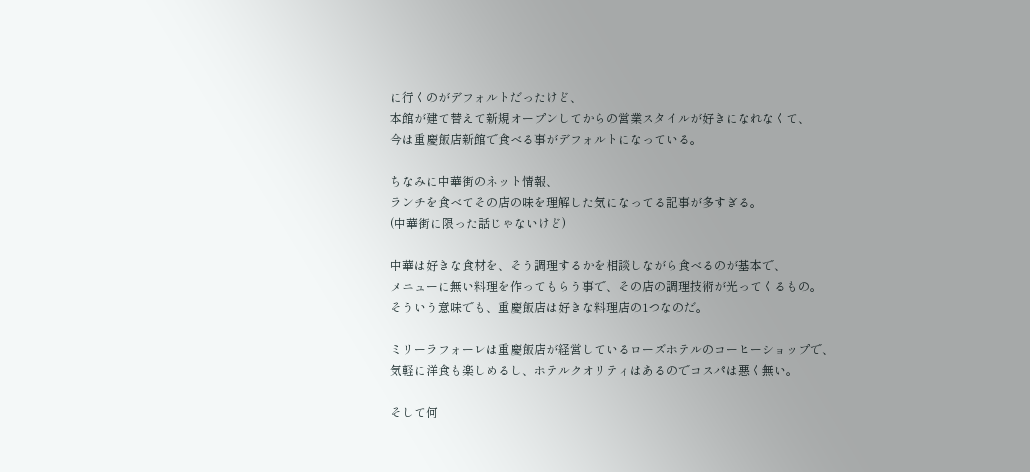に行くのがデフォルトだったけど、
本館が建て替えて新規オープンしてからの営業スタイルが好きになれなくて、
今は重慶飯店新館で食べる事がデフォルトになっている。

ちなみに中華街のネット情報、
ランチを食べてその店の味を理解した気になってる記事が多すぎる。
(中華街に限った話じゃないけど)

中華は好きな食材を、そう調理するかを相談しながら食べるのが基本で、
メニューに無い料理を作ってもらう事で、その店の調理技術が光ってくるもの。
そういう意味でも、重慶飯店は好きな料理店の1つなのだ。

ミリーラフォーレは重慶飯店が経営しているローズホテルのコーヒーショップで、
気軽に洋食も楽しめるし、ホテルクオリティはあるのでコスパは悪く無い。

そして何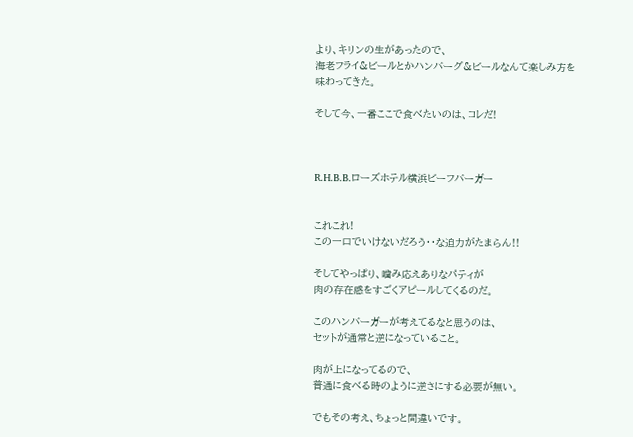より、キリンの生があったので、
海老フライ&ビールとかハンバーグ&ビールなんて楽しみ方を
味わってきた。

そして今、一番ここで食べたいのは、コレだ!



R.H.B.B.ローズホテル横浜ビーフバーガー


これこれ!
この一口でいけないだろう・・な迫力がたまらん!!

そしてやっぱり、噛み応えありなパティが
肉の存在感をすごくアピールしてくるのだ。

このハンバーガーが考えてるなと思うのは、
セットが通常と逆になっていること。

肉が上になってるので、
普通に食べる時のように逆さにする必要が無い。

でもその考え、ちょっと間違いです。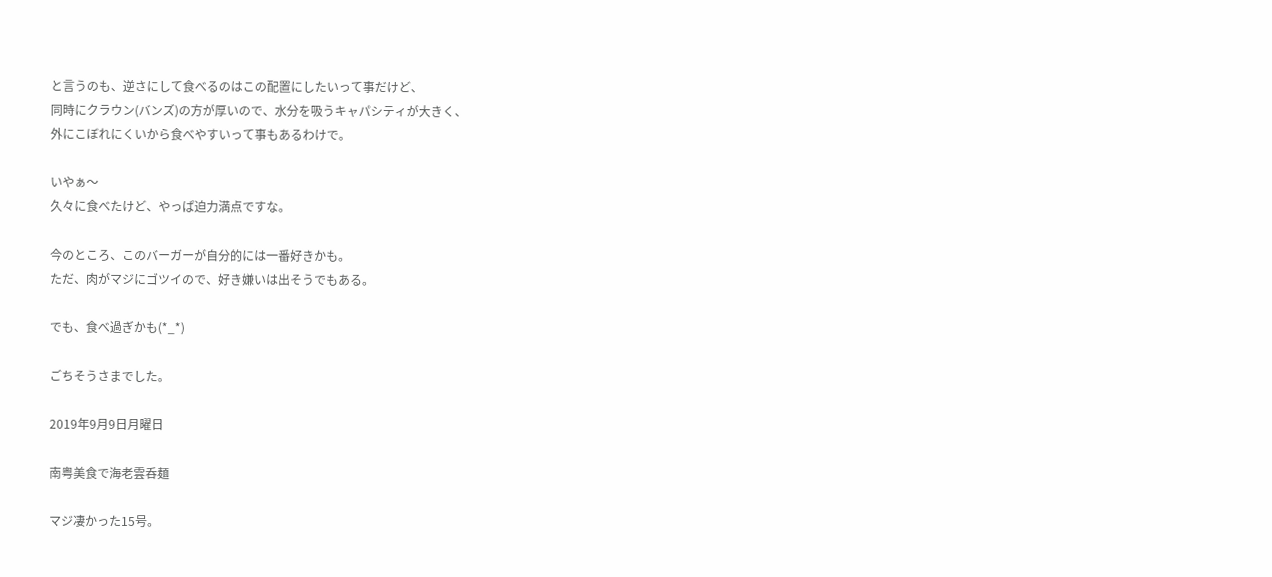と言うのも、逆さにして食べるのはこの配置にしたいって事だけど、
同時にクラウン(バンズ)の方が厚いので、水分を吸うキャパシティが大きく、
外にこぼれにくいから食べやすいって事もあるわけで。

いやぁ〜
久々に食べたけど、やっぱ迫力満点ですな。

今のところ、このバーガーが自分的には一番好きかも。
ただ、肉がマジにゴツイので、好き嫌いは出そうでもある。

でも、食べ過ぎかも(*_*)

ごちそうさまでした。

2019年9月9日月曜日

南粤美食で海老雲呑麺

マジ凄かった15号。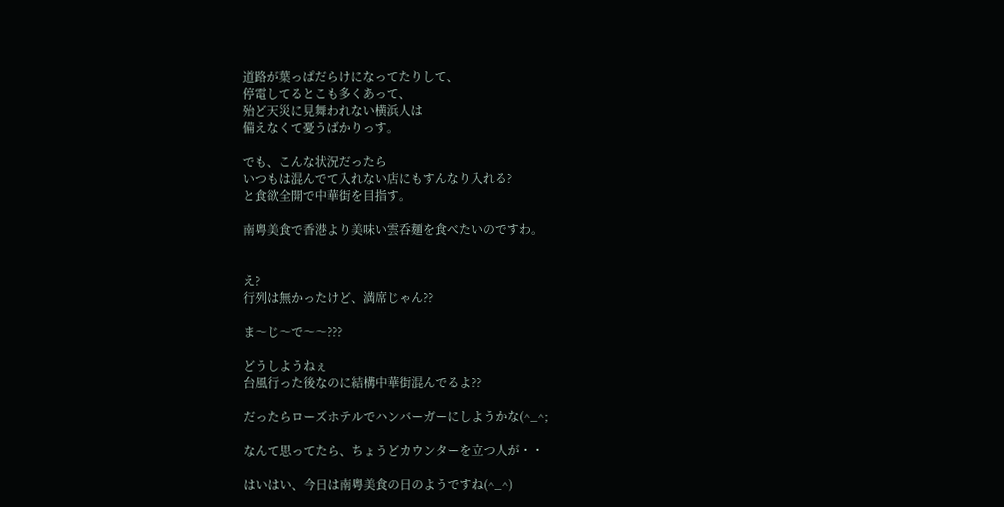道路が葉っぱだらけになってたりして、
停電してるとこも多くあって、
殆ど天災に見舞われない横浜人は
備えなくて憂うばかりっす。

でも、こんな状況だったら
いつもは混んでて入れない店にもすんなり入れる?
と食欲全開で中華街を目指す。

南粤美食で香港より美味い雲呑麺を食べたいのですわ。


え?
行列は無かったけど、満席じゃん??

ま〜じ〜で〜〜???

どうしようねぇ
台風行った後なのに結構中華街混んでるよ??

だったらローズホテルでハンバーガーにしようかな(^_^;

なんて思ってたら、ちょうどカウンターを立つ人が・・

はいはい、今日は南粤美食の日のようですね(^_^)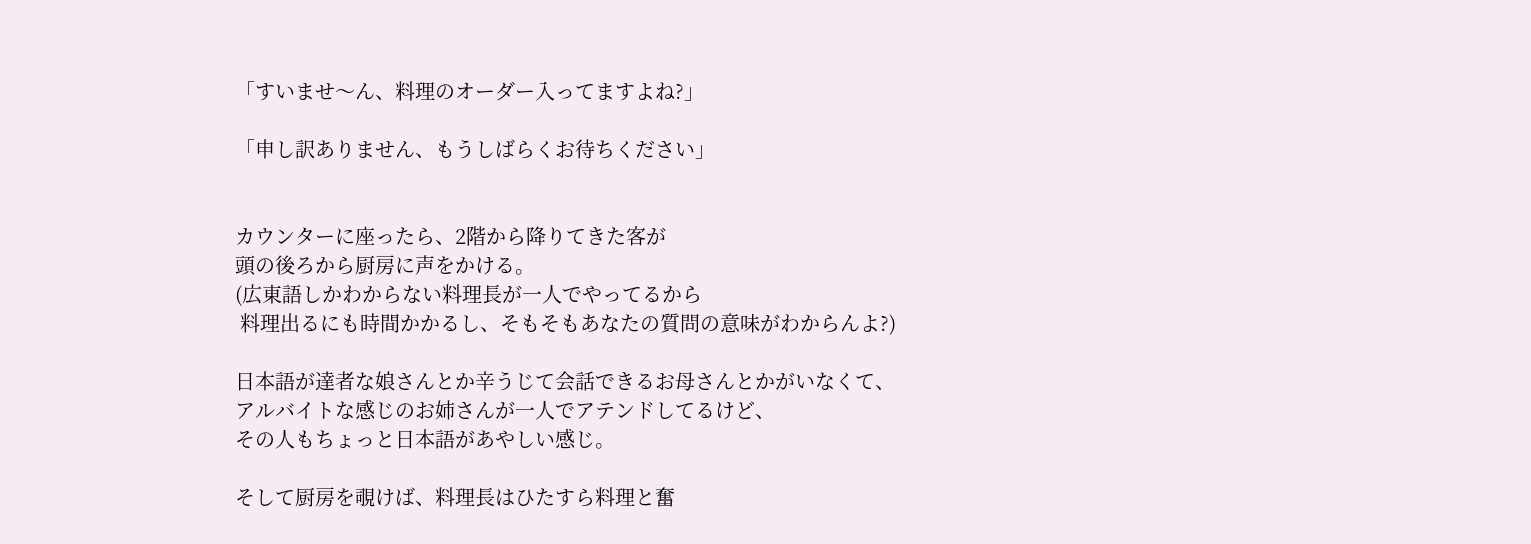「すいませ〜ん、料理のオーダー入ってますよね?」

「申し訳ありません、もうしばらくお待ちください」


カウンターに座ったら、2階から降りてきた客が
頭の後ろから厨房に声をかける。
(広東語しかわからない料理長が一人でやってるから
 料理出るにも時間かかるし、そもそもあなたの質問の意味がわからんよ?)

日本語が達者な娘さんとか辛うじて会話できるお母さんとかがいなくて、
アルバイトな感じのお姉さんが一人でアテンドしてるけど、
その人もちょっと日本語があやしい感じ。

そして厨房を覗けば、料理長はひたすら料理と奮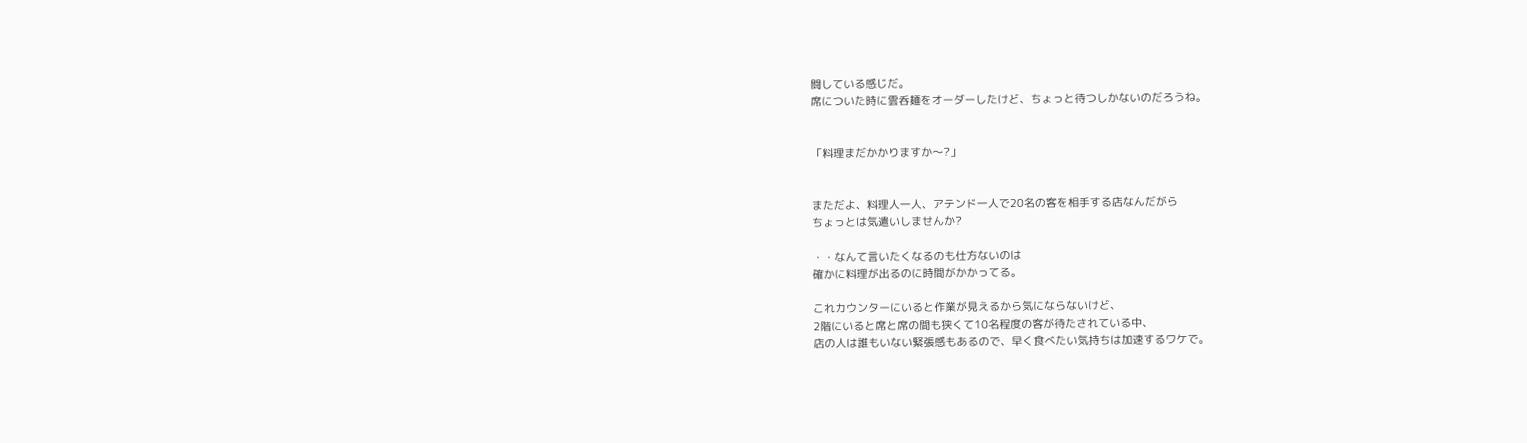闘している感じだ。
席についた時に雲呑麺をオーダーしたけど、ちょっと待つしかないのだろうね。


「料理まだかかりますか〜?」


まただよ、料理人一人、アテンド一人で20名の客を相手する店なんだがら
ちょっとは気遣いしませんか?

・・なんて言いたくなるのも仕方ないのは
確かに料理が出るのに時間がかかってる。

これカウンターにいると作業が見えるから気にならないけど、
2階にいると席と席の間も狭くて10名程度の客が待たされている中、
店の人は誰もいない緊張感もあるので、早く食べたい気持ちは加速するワケで。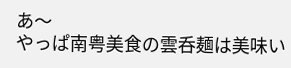あ〜
やっぱ南粤美食の雲呑麺は美味い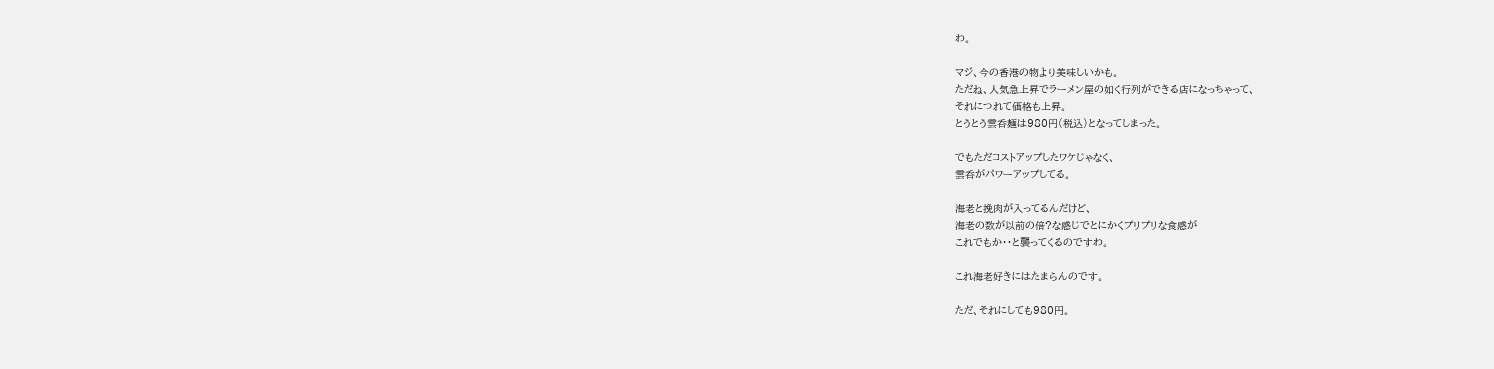わ。

マジ、今の香港の物より美味しいかも。
ただね、人気急上昇でラーメン屋の如く行列ができる店になっちゃって、
それにつれて価格も上昇。
とうとう雲呑麺は980円(税込)となってしまった。

でもただコストアップしたワケじゃなく、
雲呑がパワーアップしてる。

海老と挽肉が入ってるんだけど、
海老の数が以前の倍?な感じでとにかくプリプリな食感が
これでもか・・と襲ってくるのですわ。

これ海老好きにはたまらんのです。

ただ、それにしても980円。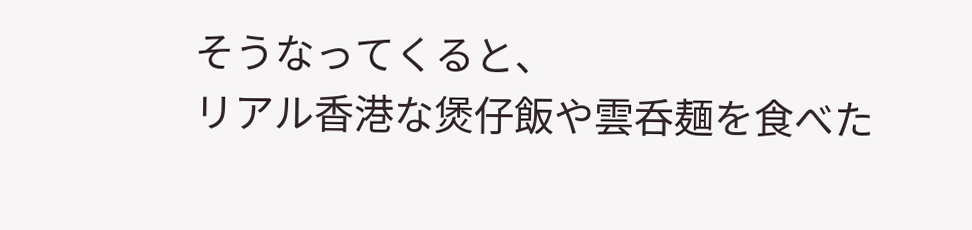そうなってくると、
リアル香港な煲仔飯や雲呑麺を食べた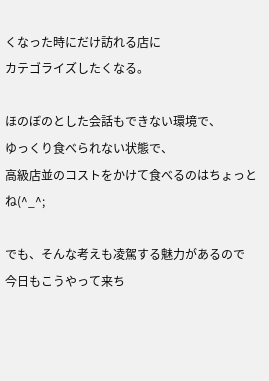くなった時にだけ訪れる店に
カテゴライズしたくなる。

ほのぼのとした会話もできない環境で、
ゆっくり食べられない状態で、
高級店並のコストをかけて食べるのはちょっとね(^_^;

でも、そんな考えも凌駕する魅力があるので
今日もこうやって来ち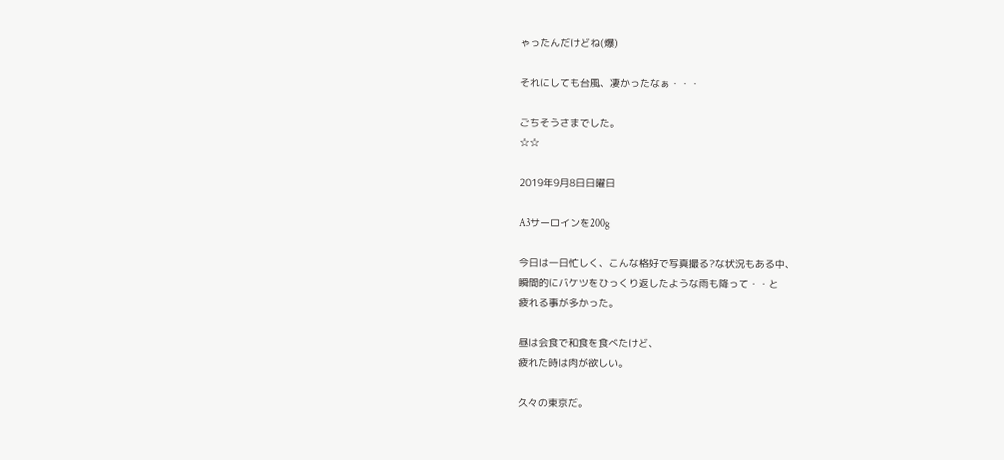ゃったんだけどね(爆)

それにしても台風、凄かったなぁ・・・

ごちそうさまでした。
☆☆

2019年9月8日日曜日

A3サーロインを200g

今日は一日忙しく、こんな格好で写真撮る?な状況もある中、
瞬間的にバケツをひっくり返したような雨も降って・・と
疲れる事が多かった。

昼は会食で和食を食べたけど、
疲れた時は肉が欲しい。

久々の東京だ。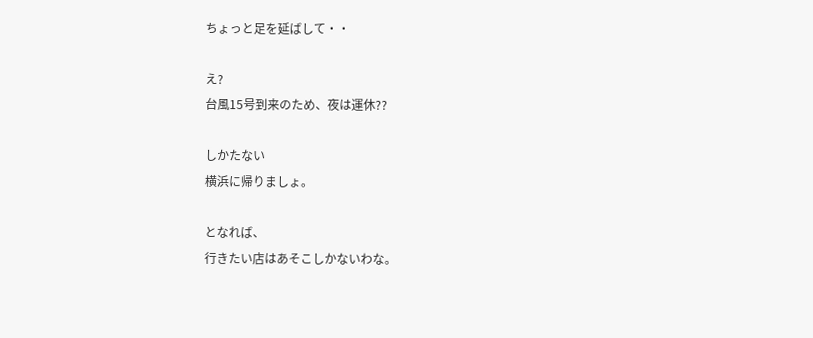ちょっと足を延ばして・・

え?
台風15号到来のため、夜は運休??

しかたない
横浜に帰りましょ。

となれば、
行きたい店はあそこしかないわな。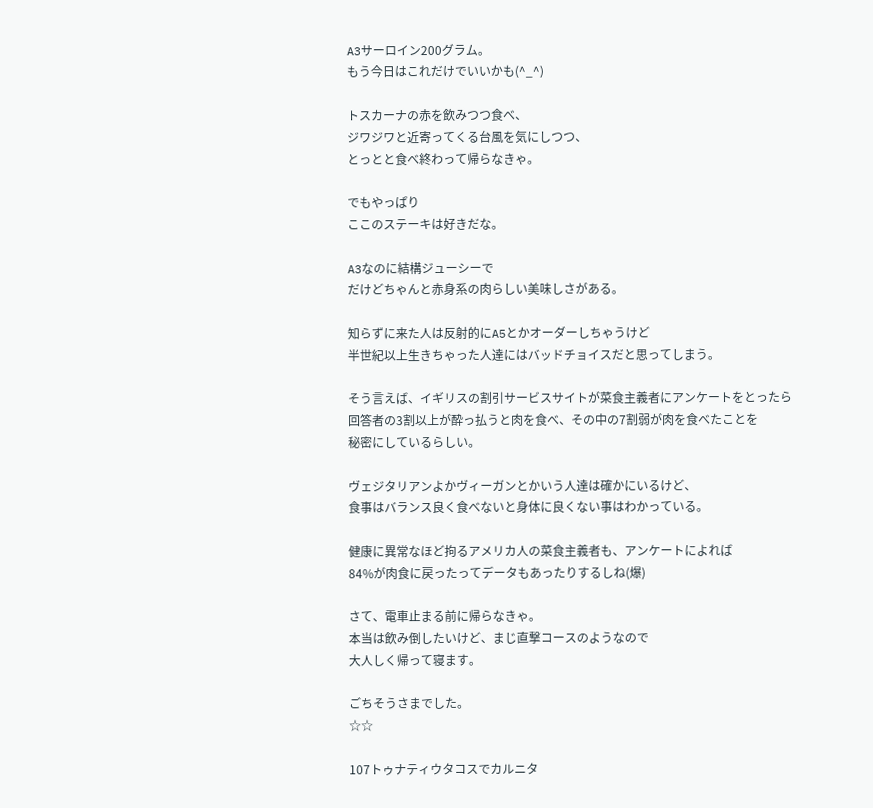A3サーロイン200グラム。
もう今日はこれだけでいいかも(^_^)

トスカーナの赤を飲みつつ食べ、
ジワジワと近寄ってくる台風を気にしつつ、
とっとと食べ終わって帰らなきゃ。

でもやっぱり
ここのステーキは好きだな。

A3なのに結構ジューシーで
だけどちゃんと赤身系の肉らしい美味しさがある。

知らずに来た人は反射的にA5とかオーダーしちゃうけど
半世紀以上生きちゃった人達にはバッドチョイスだと思ってしまう。

そう言えば、イギリスの割引サービスサイトが菜食主義者にアンケートをとったら
回答者の3割以上が酔っ払うと肉を食べ、その中の7割弱が肉を食べたことを
秘密にしているらしい。

ヴェジタリアンよかヴィーガンとかいう人達は確かにいるけど、
食事はバランス良く食べないと身体に良くない事はわかっている。

健康に異常なほど拘るアメリカ人の菜食主義者も、アンケートによれば
84%が肉食に戻ったってデータもあったりするしね(爆)

さて、電車止まる前に帰らなきゃ。
本当は飲み倒したいけど、まじ直撃コースのようなので
大人しく帰って寝ます。

ごちそうさまでした。
☆☆

107トゥナティウタコスでカルニタ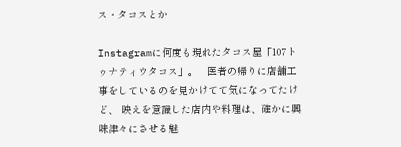ス・タコスとか

Instagramに何度も現れたタコス屋「107トゥナティウタコス」。   医者の帰りに店舗工事をしているのを見かけてて気になってたけど、 映えを意識した店内や料理は、確かに興味津々にさせる魅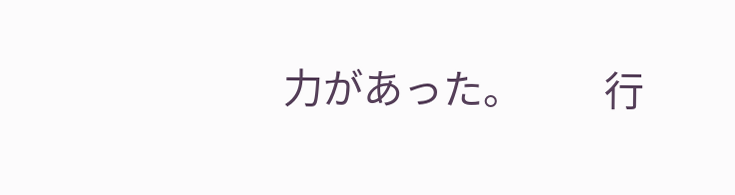力があった。         行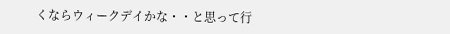くならウィークデイかな・・と思って行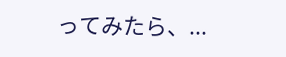ってみたら、...